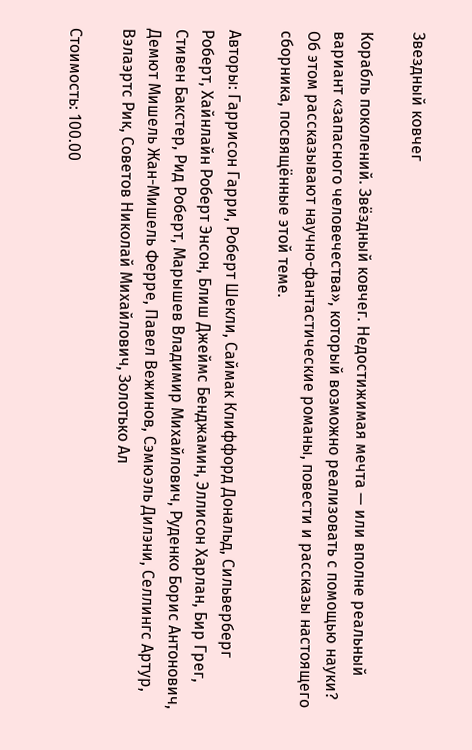Звездный ковчег

Корабль поколений. Звёздный ковчег. Недостижимая мечта — или вполне реальный вариант «запасного человечества», который возможно реализовать с помощью науки? Об этом рассказывают научно-фантастические романы, повести и рассказы настоящего сборника, посвящённые этой теме.

Авторы: Гаррисон Гарри, Роберт Шекли, Саймак Клиффорд Дональд, Сильверберг Роберт, Хайнлайн Роберт Энсон, Блиш Джеймс Бенджамин, Эллисон Харлан, Бир Грег, Стивен Бакстер, Рид Роберт, Марышев Владимир Михайлович, Руденко Борис Антонович, Демют Мишель Жан-Мишель Ферре, Павел Вежинов, Сэмюэль Дилэни, Селлингс Артур, Вэлаэртс Рик, Советов Николай Михайлович, Золотько Ал

Стоимость: 100.00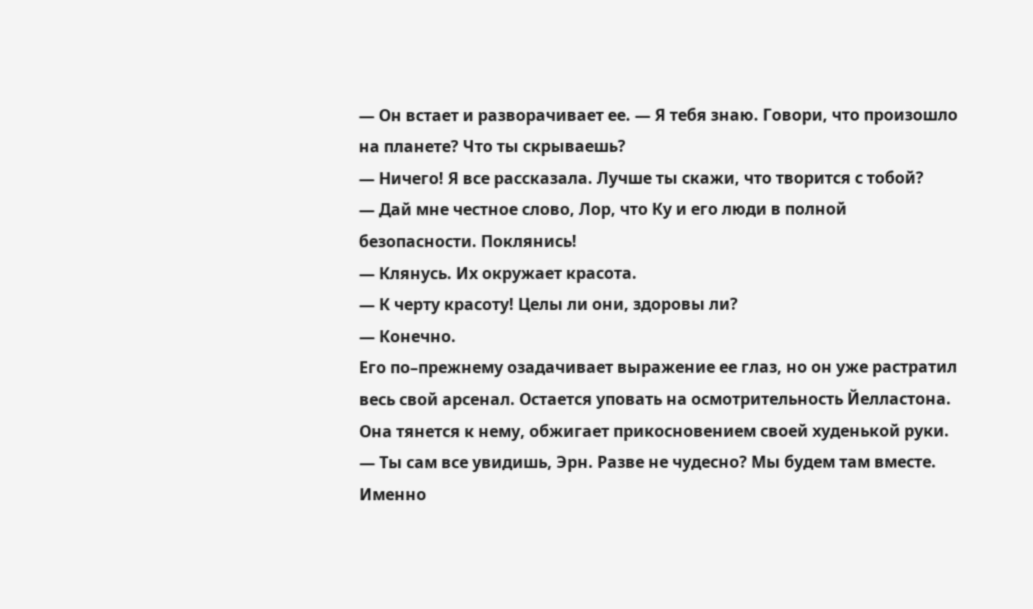— Он встает и разворачивает ее. — Я тебя знаю. Говори, что произошло на планете? Что ты скрываешь?
— Ничего! Я все рассказала. Лучше ты скажи, что творится с тобой?
— Дай мне честное слово, Лор, что Ку и его люди в полной безопасности. Поклянись!
— Клянусь. Их окружает красота.
— К черту красоту! Целы ли они, здоровы ли?
— Конечно.
Его по–прежнему озадачивает выражение ее глаз, но он уже растратил весь свой арсенал. Остается уповать на осмотрительность Йелластона.
Она тянется к нему, обжигает прикосновением своей худенькой руки.
— Ты сам все увидишь, Эрн. Разве не чудесно? Мы будем там вместе. Именно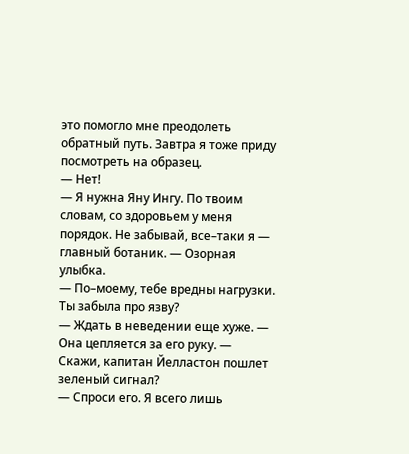это помогло мне преодолеть обратный путь. Завтра я тоже приду посмотреть на образец.
— Нет!
— Я нужна Яну Ингу. По твоим словам, со здоровьем у меня порядок. Не забывай, все–таки я — главный ботаник. — Озорная улыбка.
— По–моему, тебе вредны нагрузки. Ты забыла про язву?
— Ждать в неведении еще хуже. — Она цепляется за его руку. — Скажи, капитан Йелластон пошлет зеленый сигнал?
— Спроси его. Я всего лишь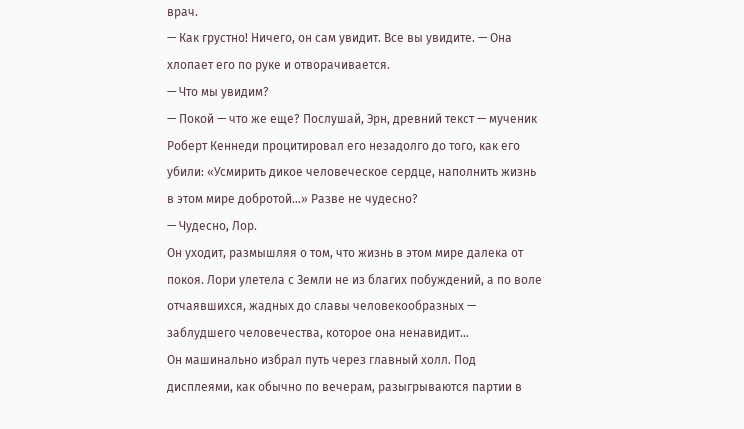врач.
— Как грустно! Ничего, он сам увидит. Все вы увидите. — Она хлопает его по руке и отворачивается.
— Что мы увидим?
— Покой — что же еще? Послушай, Эрн, древний текст — мученик Роберт Кеннеди процитировал его незадолго до того, как его убили: «Усмирить дикое человеческое сердце, наполнить жизнь в этом мире добротой…» Разве не чудесно?
— Чудесно, Лор.
Он уходит, размышляя о том, что жизнь в этом мире далека от покоя. Лори улетела с Земли не из благих побуждений, а по воле отчаявшихся, жадных до славы человекообразных — заблудшего человечества, которое она ненавидит…
Он машинально избрал путь через главный холл. Под дисплеями, как обычно по вечерам, разыгрываются партии в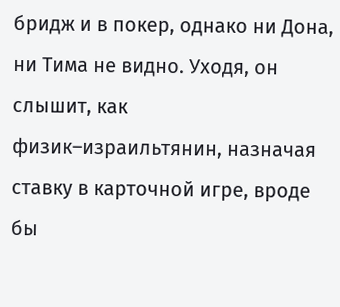бридж и в покер, однако ни Дона, ни Тима не видно. Уходя, он слышит, как физик–израильтянин, назначая ставку в карточной игре, вроде бы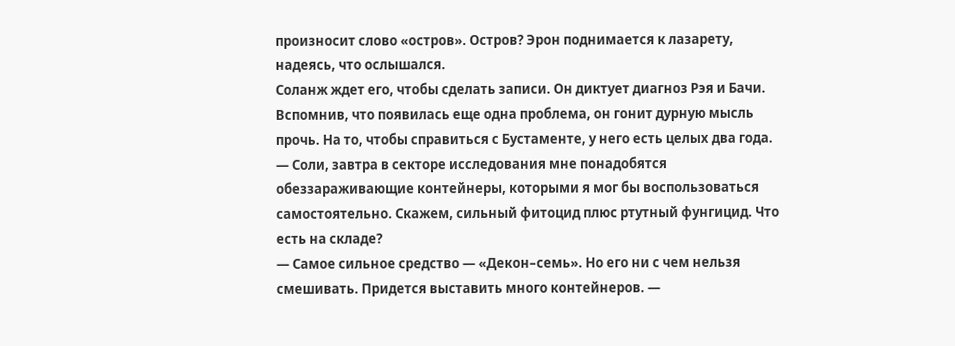произносит слово «остров». Остров? Эрон поднимается к лазарету, надеясь, что ослышался.
Соланж ждет его, чтобы сделать записи. Он диктует диагноз Рэя и Бачи. Вспомнив, что появилась еще одна проблема, он гонит дурную мысль прочь. На то, чтобы справиться с Бустаменте, у него есть целых два года.
— Соли, завтра в секторе исследования мне понадобятся обеззараживающие контейнеры, которыми я мог бы воспользоваться самостоятельно. Скажем, сильный фитоцид плюс ртутный фунгицид. Что есть на складе?
— Самое сильное средство — «Декон–семь». Но его ни с чем нельзя смешивать. Придется выставить много контейнеров. —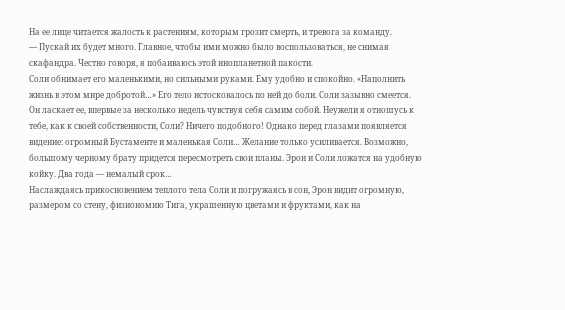На ее лице читается жалость к растениям, которым грозит смерть, и тревога за команду.
— Пускай их будет много. Главное, чтобы ими можно было воспользоваться, не снимая скафандра. Честно говоря, я побаиваюсь этой инопланетной пакости.
Соли обнимает его маленькими, но сильными руками. Ему удобно и спокойно. «Наполнить жизнь в этом мире добротой…» Его тело истосковалось по ней до боли. Соли зазывно смеется. Он ласкает ее, впервые за несколько недель чувствуя себя самим собой. Неужели я отношусь к тебе, как к своей собственности, Соли? Ничего подобного! Однако перед глазами появляется видение: огромный Бустаменте и маленькая Соли… Желание только усиливается. Возможно, большому черному брату придется пересмотреть свои планы. Эрон и Соли ложатся на удобную койку. Два года — немалый срок…
Наслаждаясь прикосновением теплого тела Соли и погружаясь в сон, Эрон видит огромную, размером со стену, физиономию Тига, украшенную цветами и фруктами, как на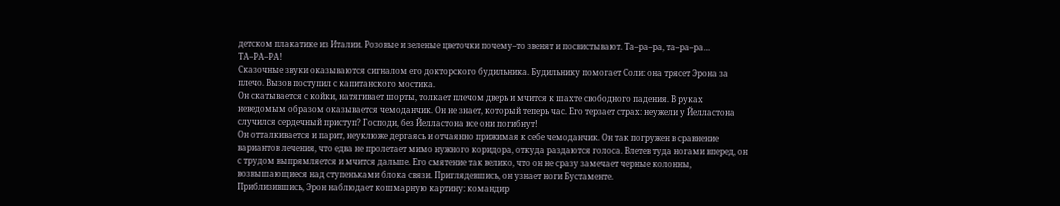детском плакатике из Италии. Розовые и зеленые цветочки почему–то звенят и посвистывают. Та–ра–ра, та–ра–ра… ТА–РА–РА!
Сказочные звуки оказываются сигналом его докторского будильника. Будильнику помогает Соли: она трясет Эрона за плечо. Вызов поступил с капитанского мостика.
Он скатывается с койки, натягивает шорты, толкает плечом дверь и мчится к шахте свободного падения. В руках неведомым образом оказывается чемоданчик. Он не знает, который теперь час. Его терзает страх: неужели у Йелластона случился сердечный приступ? Господи, без Йелластона все они погибнут!
Он отталкивается и парит, неуклюже дергаясь и отчаянно прижимая к себе чемоданчик. Он так погружен в сравнение вариантов лечения, что едва не пролетает мимо нужного коридора, откуда раздаются голоса. Влетев туда ногами вперед, он с трудом выпрямляется и мчится дальше. Его смятение так велико, что он не сразу замечает черные колонны, возвышающиеся над ступеньками блока связи. Приглядевшись, он узнает ноги Бустаменте.
Приблизившись, Эрон наблюдает кошмарную картину: командир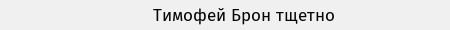Тимофей Брон тщетно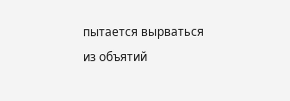пытается вырваться из объятий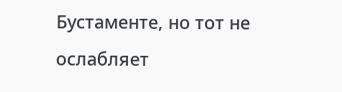Бустаменте, но тот не ослабляет